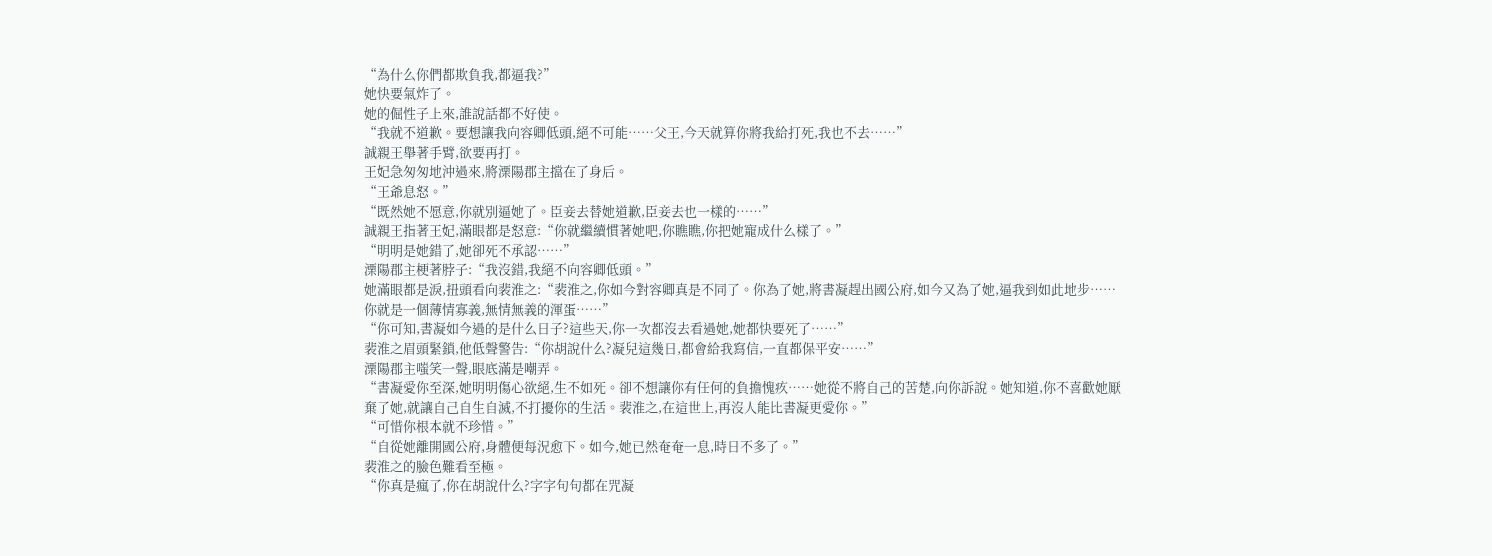“為什么你們都欺負我,都逼我?”
她快要氣炸了。
她的倔性子上來,誰說話都不好使。
“我就不道歉。要想讓我向容卿低頭,絕不可能……父王,今天就算你將我給打死,我也不去……”
誠親王舉著手臂,欲要再打。
王妃急匆匆地沖過來,將溧陽郡主擋在了身后。
“王爺息怒。”
“既然她不愿意,你就別逼她了。臣妾去替她道歉,臣妾去也一樣的……”
誠親王指著王妃,滿眼都是怒意:“你就繼續慣著她吧,你瞧瞧,你把她寵成什么樣了。”
“明明是她錯了,她卻死不承認……”
溧陽郡主梗著脖子:“我沒錯,我絕不向容卿低頭。”
她滿眼都是淚,扭頭看向裴淮之:“裴淮之,你如今對容卿真是不同了。你為了她,將書凝趕出國公府,如今又為了她,逼我到如此地步……你就是一個薄情寡義,無情無義的渾蛋……”
“你可知,書凝如今過的是什么日子?這些天,你一次都沒去看過她,她都快要死了……”
裴淮之眉頭緊鎖,他低聲警告:“你胡說什么?凝兒這幾日,都會給我寫信,一直都保平安……”
溧陽郡主嗤笑一聲,眼底滿是嘲弄。
“書凝愛你至深,她明明傷心欲絕,生不如死。卻不想讓你有任何的負擔愧疚……她從不將自己的苦楚,向你訴說。她知道,你不喜歡她厭棄了她,就讓自己自生自滅,不打擾你的生活。裴淮之,在這世上,再沒人能比書凝更愛你。”
“可惜你根本就不珍惜。”
“自從她離開國公府,身體便每況愈下。如今,她已然奄奄一息,時日不多了。”
裴淮之的臉色難看至極。
“你真是瘋了,你在胡說什么?字字句句都在咒凝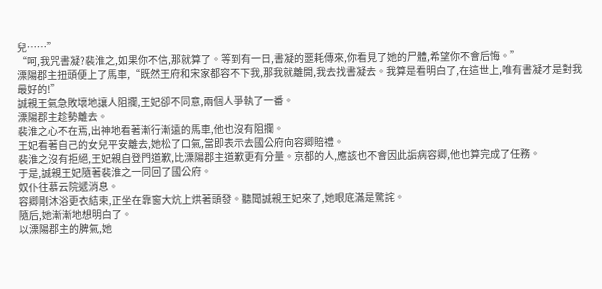兒……”
“呵,我咒書凝?裴淮之,如果你不信,那就算了。等到有一日,書凝的噩耗傳來,你看見了她的尸體,希望你不會后悔。”
溧陽郡主扭頭便上了馬車,“既然王府和宋家都容不下我,那我就離開,我去找書凝去。我算是看明白了,在這世上,唯有書凝才是對我最好的!”
誠親王氣急敗壞地讓人阻攔,王妃卻不同意,兩個人爭執了一番。
溧陽郡主趁勢離去。
裴淮之心不在焉,出神地看著漸行漸遠的馬車,他也沒有阻攔。
王妃看著自己的女兒平安離去,她松了口氣,當即表示去國公府向容卿賠禮。
裴淮之沒有拒絕,王妃親自登門道歉,比溧陽郡主道歉更有分量。京都的人,應該也不會因此詬病容卿,他也算完成了任務。
于是,誠親王妃隨著裴淮之一同回了國公府。
奴仆往慕云院遞消息。
容卿剛沐浴更衣結束,正坐在靠窗大炕上烘著頭發。聽聞誠親王妃來了,她眼底滿是驚詫。
隨后,她漸漸地想明白了。
以溧陽郡主的脾氣,她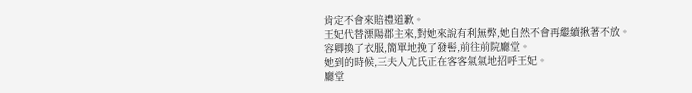肯定不會來賠禮道歉。
王妃代替溧陽郡主來,對她來說有利無弊,她自然不會再繼續揪著不放。
容卿換了衣服,簡單地挽了發髻,前往前院廳堂。
她到的時候,三夫人尤氏正在客客氣氣地招呼王妃。
廳堂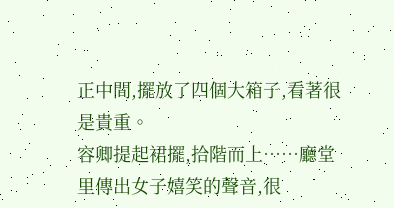正中間,擺放了四個大箱子,看著很是貴重。
容卿提起裙擺,拾階而上……廳堂里傳出女子嬉笑的聲音,很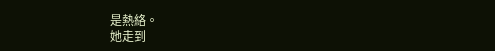是熱絡。
她走到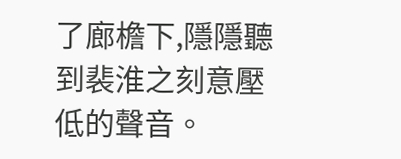了廊檐下,隱隱聽到裴淮之刻意壓低的聲音。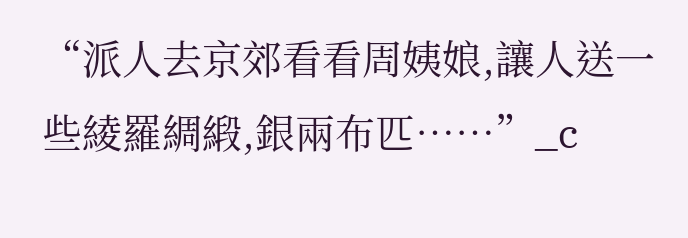“派人去京郊看看周姨娘,讓人送一些綾羅綢緞,銀兩布匹……”_c